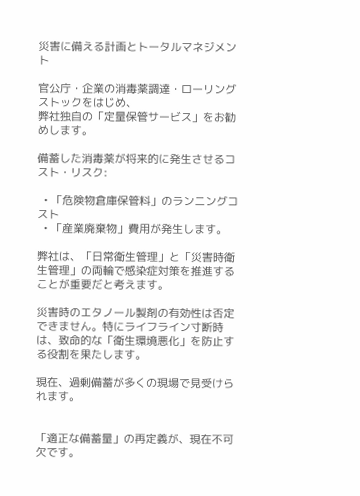災害に備える計画とトータルマネジメント

官公庁・企業の消毒薬調達・ローリングストックをはじめ、
弊社独自の「定量保管サービス」をお勧めします。

備蓄した消毒薬が将来的に発生させるコスト・リスク:

  • 「危険物倉庫保管料」のランニングコスト
  • 「産業廃棄物」費用が発生します。

弊社は、「日常衛生管理」と「災害時衛生管理」の両輪で感染症対策を推進することが重要だと考えます。

災害時のエタノール製剤の有効性は否定できません。特にライフライン寸断時は、致命的な「衛生環境悪化」を防止する役割を果たします。

現在、過剰備蓄が多くの現場で見受けられます。


「適正な備蓄量」の再定義が、現在不可欠です。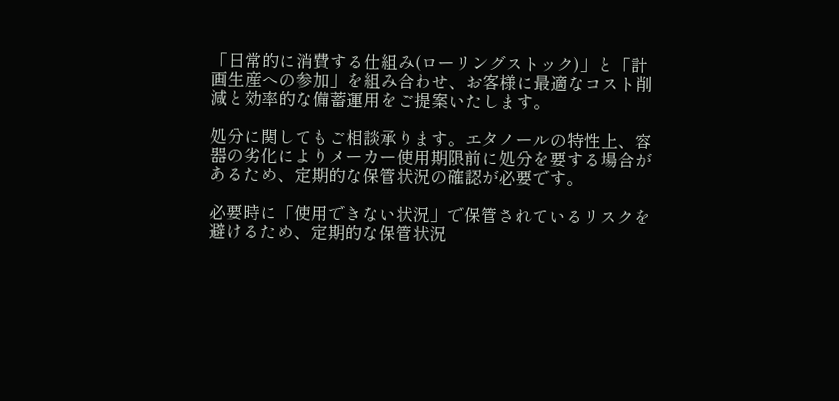「日常的に消費する仕組み(ローリングストック)」と「計画生産への参加」を組み合わせ、お客様に最適なコスト削減と効率的な備蓄運用をご提案いたします。

処分に関してもご相談承ります。エタノールの特性上、容器の劣化によりメーカー使用期限前に処分を要する場合があるため、定期的な保管状況の確認が必要です。

必要時に「使用できない状況」で保管されているリスクを避けるため、定期的な保管状況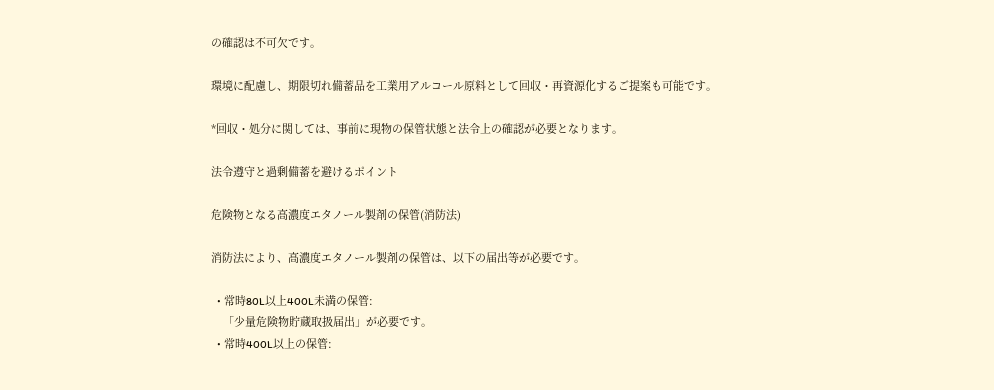の確認は不可欠です。

環境に配慮し、期限切れ備蓄品を工業用アルコール原料として回収・再資源化するご提案も可能です。

*回収・処分に関しては、事前に現物の保管状態と法令上の確認が必要となります。

法令遵守と過剰備蓄を避けるポイント

危険物となる高濃度エタノール製剤の保管(消防法)

消防法により、高濃度エタノール製剤の保管は、以下の届出等が必要です。

  • 常時80L以上400L未満の保管:
    「少量危険物貯蔵取扱届出」が必要です。
  • 常時400L以上の保管: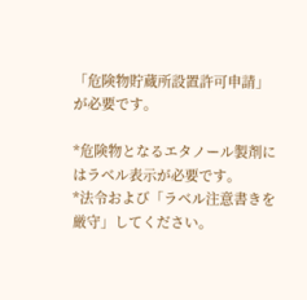「危険物貯蔵所設置許可申請」が必要です。

*危険物となるエタノール製剤にはラベル表示が必要です。
*法令および「ラベル注意書きを厳守」してください。